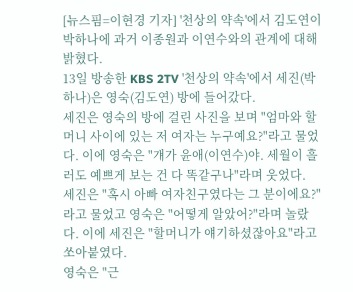[뉴스핌=이현경 기자] '천상의 약속'에서 김도연이 박하나에 과거 이종원과 이연수와의 관계에 대해 밝혔다.
13일 방송한 KBS 2TV '천상의 약속'에서 세진(박하나)은 영숙(김도연) 방에 들어갔다.
세진은 영숙의 방에 걸린 사진을 보며 "엄마와 할머니 사이에 있는 저 여자는 누구예요?"라고 물었다. 이에 영숙은 "걔가 윤애(이연수)야. 세월이 흘러도 예쁘게 보는 건 다 똑같구나"라며 웃었다.
세진은 "혹시 아빠 여자친구였다는 그 분이에요?"라고 물었고 영숙은 "어떻게 알았어?"라며 놀랐다. 이에 세진은 "할머니가 얘기하셨잖아요"라고 쏘아붙였다.
영숙은 "근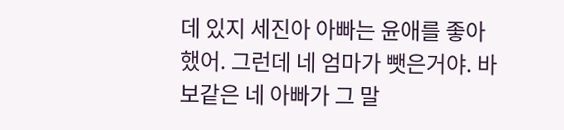데 있지 세진아 아빠는 윤애를 좋아했어. 그런데 네 엄마가 뺏은거야. 바보같은 네 아빠가 그 말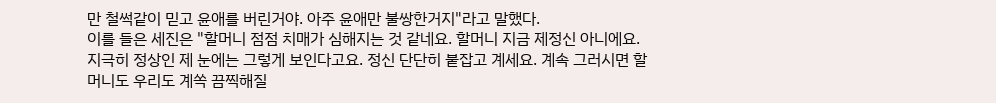만 철썩같이 믿고 윤애를 버린거야. 아주 윤애만 불쌍한거지"라고 말했다.
이를 들은 세진은 "할머니 점점 치매가 심해지는 것 같네요. 할머니 지금 제정신 아니에요. 지극히 정상인 제 눈에는 그렇게 보인다고요. 정신 단단히 붙잡고 계세요. 계속 그러시면 할머니도 우리도 계쏙 끔찍해질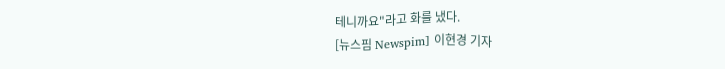테니까요"라고 화를 냈다.
[뉴스핌 Newspim] 이현경 기자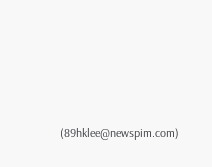(89hklee@newspim.com)